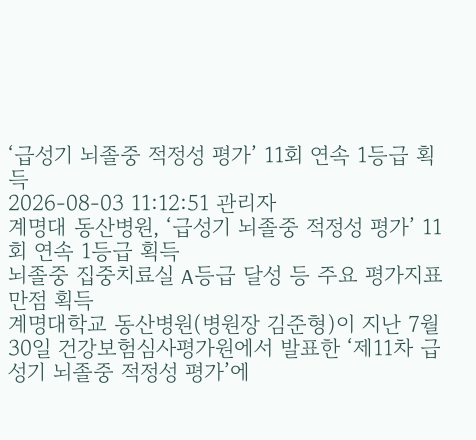‘급성기 뇌졸중 적정성 평가’ 11회 연속 1등급 획득
2026-08-03 11:12:51 관리자
계명대 동산병원, ‘급성기 뇌졸중 적정성 평가’ 11회 연속 1등급 획득
뇌졸중 집중치료실 A등급 달성 등 주요 평가지표 만점 획득
계명대학교 동산병원(병원장 김준형)이 지난 7월 30일 건강보험심사평가원에서 발표한 ‘제11차 급성기 뇌졸중 적정성 평가’에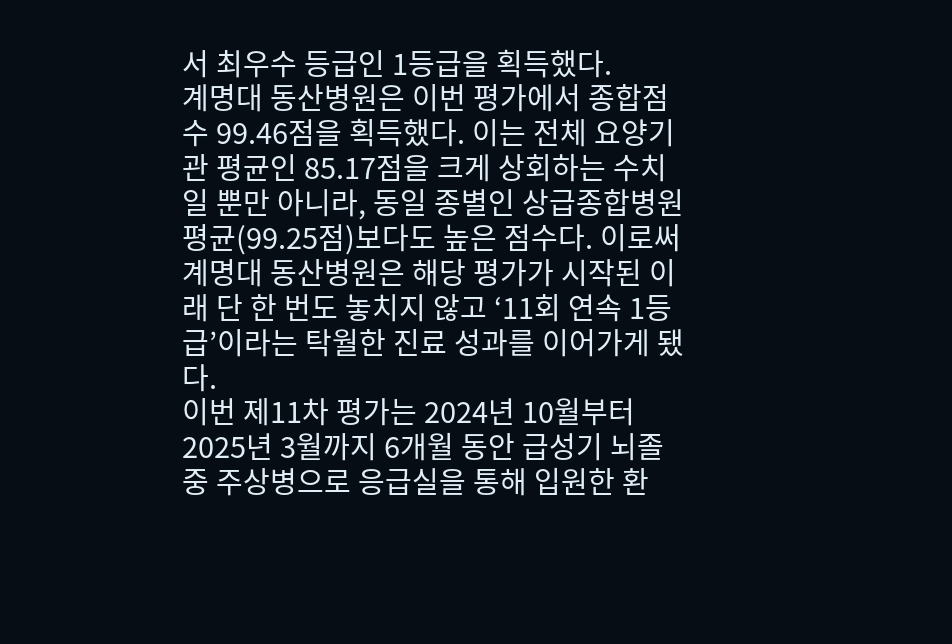서 최우수 등급인 1등급을 획득했다.
계명대 동산병원은 이번 평가에서 종합점수 99.46점을 획득했다. 이는 전체 요양기관 평균인 85.17점을 크게 상회하는 수치일 뿐만 아니라, 동일 종별인 상급종합병원 평균(99.25점)보다도 높은 점수다. 이로써 계명대 동산병원은 해당 평가가 시작된 이래 단 한 번도 놓치지 않고 ‘11회 연속 1등급’이라는 탁월한 진료 성과를 이어가게 됐다.
이번 제11차 평가는 2024년 10월부터 2025년 3월까지 6개월 동안 급성기 뇌졸중 주상병으로 응급실을 통해 입원한 환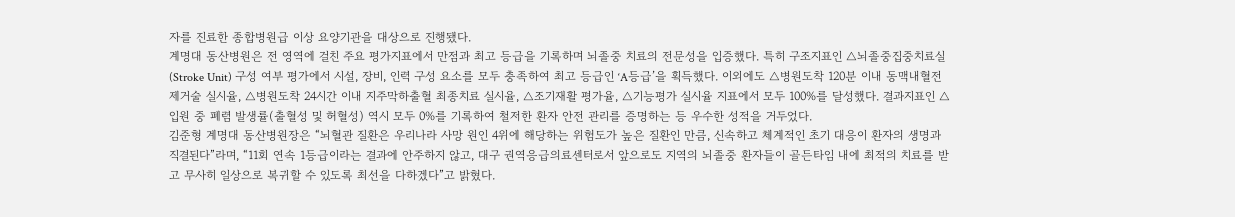자를 진료한 종합병원급 이상 요양기관을 대상으로 진행됐다.
계명대 동산병원은 전 영역에 걸친 주요 평가지표에서 만점과 최고 등급을 기록하며 뇌졸중 치료의 전문성을 입증했다. 특히 구조지표인 △뇌졸중집중치료실(Stroke Unit) 구성 여부 평가에서 시설, 장비, 인력 구성 요소를 모두 충족하여 최고 등급인 ‘A등급’을 획득했다. 이외에도 △병원도착 120분 이내 동맥내혈전제거술 실시율, △병원도착 24시간 이내 지주막하출혈 최종치료 실시율, △조기재활 평가율, △기능평가 실시율 지표에서 모두 100%를 달성했다. 결과지표인 △입원 중 폐렴 발생률(출혈성 및 허혈성) 역시 모두 0%를 기록하여 철저한 환자 안전 관리를 증명하는 등 우수한 성적을 거두었다.
김준형 계명대 동산병원장은 “뇌혈관 질환은 우리나라 사망 원인 4위에 해당하는 위험도가 높은 질환인 만큼, 신속하고 체계적인 초기 대응이 환자의 생명과 직결된다”라며, “11회 연속 1등급이라는 결과에 안주하지 않고, 대구 권역응급의료센터로서 앞으로도 지역의 뇌졸중 환자들이 골든타임 내에 최적의 치료를 받고 무사히 일상으로 복귀할 수 있도록 최선을 다하겠다”고 밝혔다.